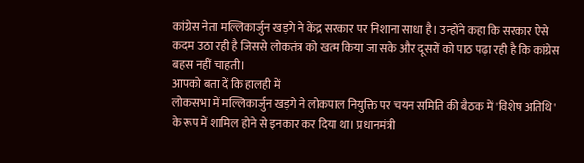कांग्रेस नेता मल्लिकार्जुन खड़गे ने केंद्र सरकार पर निशाना साधा है। उन्होंने कहा कि सरकार ऐसे कदम उठा रही है जिससे लोकतंत्र को खत्म किया जा सके और दूसरों को पाठ पढ़ा रही है कि कांग्रेस बहस नहीं चाहती।
आपको बता दें कि हालही में
लोकसभा में मल्लिकार्जुन खड़गे ने लोकपाल नियुक्ति पर चयन समिति की बैठक में 'विशेष अतिथि' के रूप में शामिल होने से इनकार कर दिया था। प्रधानमंत्री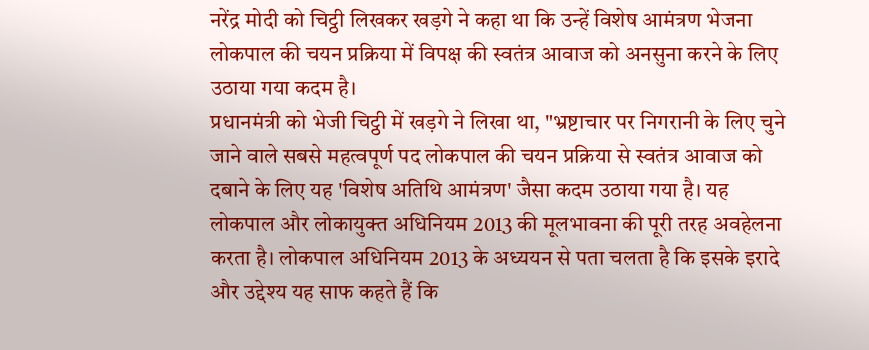नरेंद्र मोदी को चिट्ठी लिखकर खड़गे ने कहा था कि उन्हें विशेष आमंत्रण भेजना लोकपाल की चयन प्रक्रिया में विपक्ष की स्वतंत्र आवाज को अनसुना करने के लिए उठाया गया कदम है।
प्रधानमंत्री को भेजी चिट्ठी में खड़गे ने लिखा था, "भ्रष्टाचार पर निगरानी के लिए चुने जाने वाले सबसे महत्वपूर्ण पद लोकपाल की चयन प्रक्रिया से स्वतंत्र आवाज को दबाने के लिए यह 'विशेष अतिथि आमंत्रण' जैसा कदम उठाया गया है। यह लोकपाल और लोकायुक्त अधिनियम 2013 की मूलभावना की पूरी तरह अवहेलना करता है। लोकपाल अधिनियम 2013 के अध्ययन से पता चलता है कि इसके इरादे और उद्देश्य यह साफ कहते हैं कि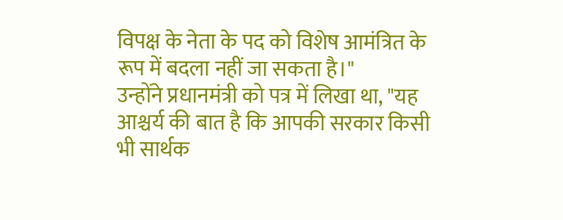विपक्ष के नेता के पद को विशेष आमंत्रित के रूप में बदला नहीं जा सकता है।"
उन्होंने प्रधानमंत्री को पत्र में लिखा था, "यह आश्चर्य की बात है कि आपकी सरकार किसी भी सार्थक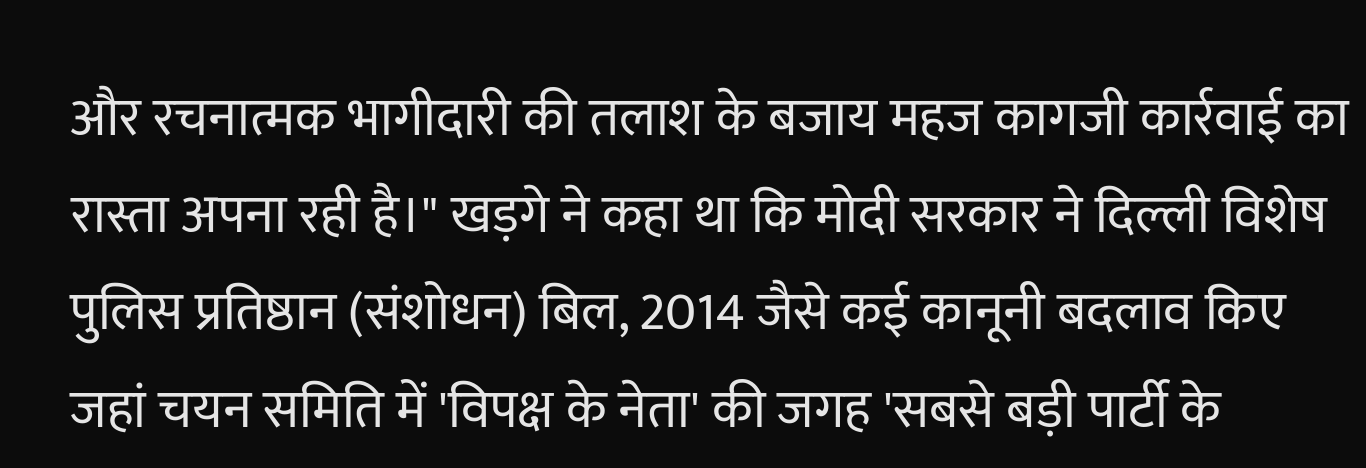और रचनात्मक भागीदारी की तलाश के बजाय महज कागजी कार्रवाई का रास्ता अपना रही है।" खड़गे ने कहा था कि मोदी सरकार ने दिल्ली विशेष पुलिस प्रतिष्ठान (संशोधन) बिल, 2014 जैसे कई कानूनी बदलाव किए जहां चयन समिति में 'विपक्ष के नेता' की जगह 'सबसे बड़ी पार्टी के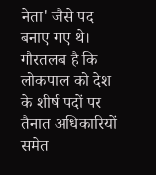नेता' जैसे पद बनाए गए थे।
गौरतलब है कि लोकपाल को देश के शीर्ष पदों पर तैनात अधिकारियों समेत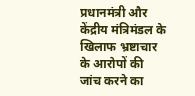प्रधानमंत्री और केंद्रीय मंत्रिमंडल के खिलाफ भ्रष्टाचार के आरोपों की जांच करने का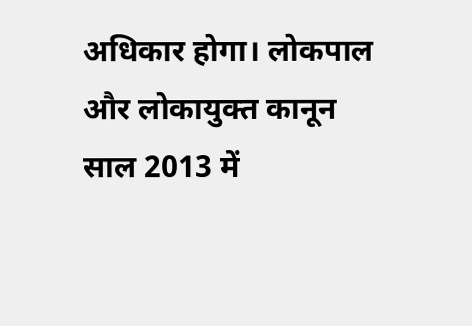अधिकार होगा। लोकपाल और लोकायुक्त कानून साल 2013 में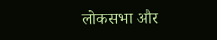लोकसभा और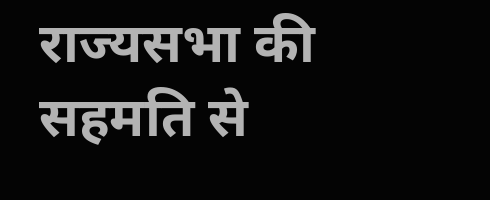राज्यसभा की सहमति से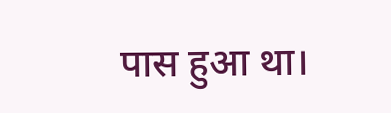पास हुआ था।